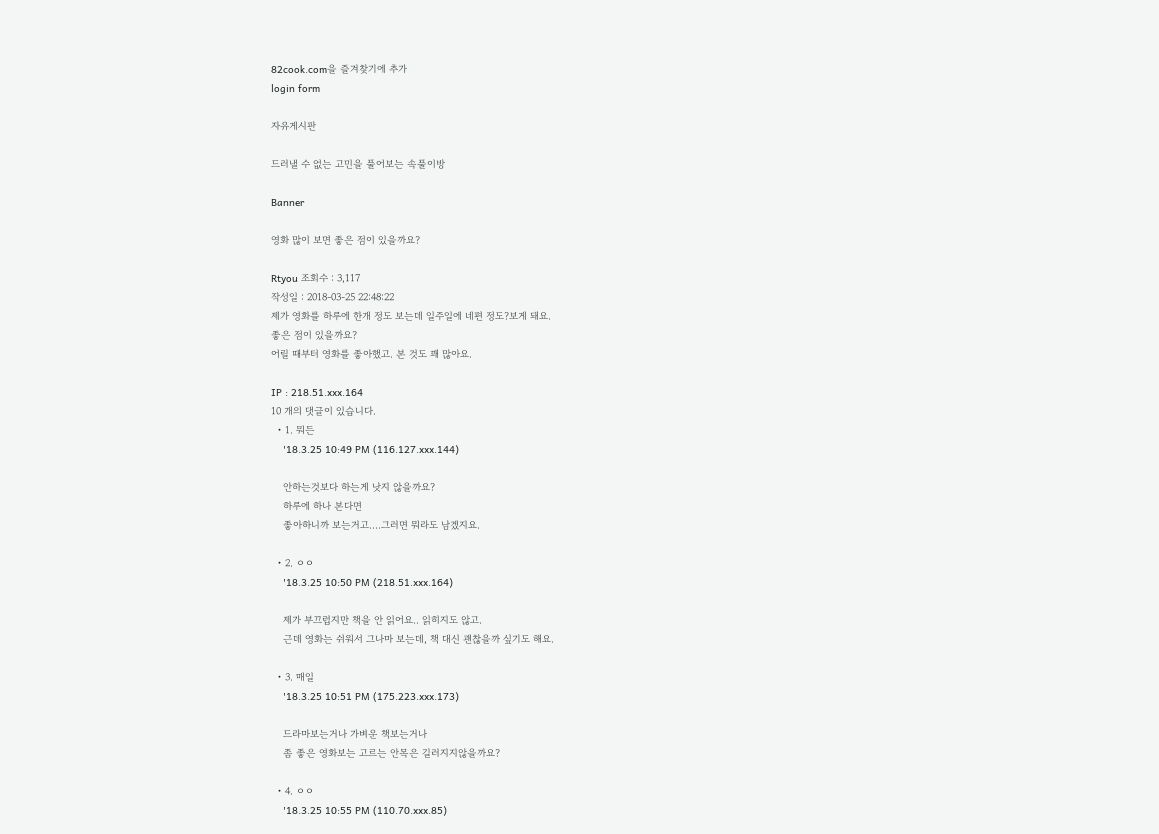82cook.com을 즐겨찾기에 추가
login form

자유게시판

드러낼 수 없는 고민을 풀어보는 속풀이방

Banner

영화 많이 보면 좋은 점이 있을까요?

Rtyou 조회수 : 3,117
작성일 : 2018-03-25 22:48:22
제가 영화를 하루에 한개 정도 보는데 일주일에 네편 정도?보게 돼요.
좋은 점이 있을까요?
어릴 때부터 영화를 좋아했고. 본 것도 꽤 많아요.

IP : 218.51.xxx.164
10 개의 댓글이 있습니다.
  • 1. 뭐든
    '18.3.25 10:49 PM (116.127.xxx.144)

    안하는것보다 하는게 낫지 않을까요?
    하루에 하나 본다면
    좋아하니까 보는거고....그러면 뭐라도 남겠지요.

  • 2. ㅇㅇ
    '18.3.25 10:50 PM (218.51.xxx.164)

    제가 부끄럽지만 책을 안 읽어요.. 읽히지도 않고.
    근데 영화는 쉬워서 그나마 보는데, 책 대신 괜찮을까 싶기도 해요.

  • 3. 매일
    '18.3.25 10:51 PM (175.223.xxx.173)

    드라마보는거나 가벼운 책보는거나
    좀 좋은 영화보는 고르는 안목은 길러지지않을까요?

  • 4. ㅇㅇ
    '18.3.25 10:55 PM (110.70.xxx.85)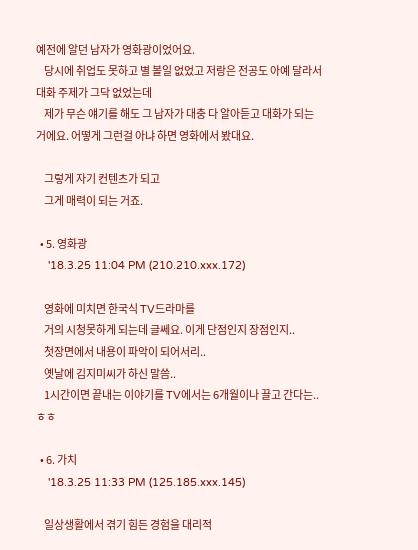예전에 알던 남자가 영화광이었어요.
    당시에 취업도 못하고 별 볼일 없었고 저랑은 전공도 아예 달라서 대화 주제가 그닥 없었는데
    제가 무슨 얘기를 해도 그 남자가 대충 다 알아듣고 대화가 되는 거에요. 어떻게 그런걸 아냐 하면 영화에서 봤대요.

    그렇게 자기 컨텐츠가 되고
    그게 매력이 되는 거죠.

  • 5. 영화광
    '18.3.25 11:04 PM (210.210.xxx.172)

    영화에 미치면 한국식 TV드라마를
    거의 시청못하게 되는데 글쎄요. 이게 단점인지 장점인지..
    첫장면에서 내용이 파악이 되어서리..
    옛날에 김지미씨가 하신 말씀..
    1시간이면 끝내는 이야기를 TV에서는 6개월이나 끌고 간다는..ㅎㅎ

  • 6. 가치
    '18.3.25 11:33 PM (125.185.xxx.145)

    일상생활에서 겪기 힘든 경험을 대리적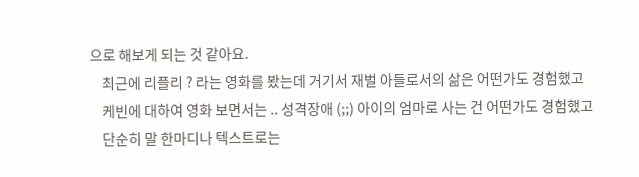으로 해보게 되는 것 같아요.
    최근에 리플리 ? 라는 영화를 봤는데 거기서 재벌 아들로서의 삶은 어떤가도 경험했고
    케빈에 대하여 영화 보면서는 .. 성격장애 (;;) 아이의 엄마로 사는 건 어떤가도 경험했고
    단순히 말 한마디나 텍스트로는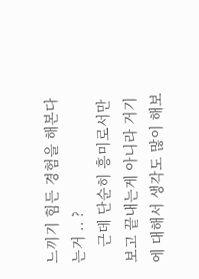느끼기 힘든 경험을 해본다는거 .. ?
    근데 단순히 흥미로서만 보고 끝내는게 아니라 거기에 대해서 생각도 많이 해보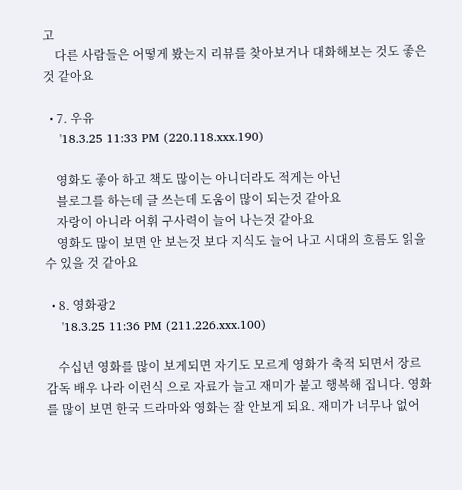고
    다른 사람들은 어떻게 봤는지 리뷰를 찾아보거나 대화해보는 것도 좋은 것 같아요

  • 7. 우유
    '18.3.25 11:33 PM (220.118.xxx.190)

    영화도 좋아 하고 책도 많이는 아니더라도 적게는 아닌
    블로그를 하는데 글 쓰는데 도움이 많이 되는것 같아요
    자랑이 아니라 어휘 구사력이 늘어 나는것 같아요
    영화도 많이 보면 안 보는것 보다 지식도 늘어 나고 시대의 흐름도 읽을 수 있을 것 같아요

  • 8. 영화광2
    '18.3.25 11:36 PM (211.226.xxx.100)

    수십년 영화를 많이 보게되면 자기도 모르게 영화가 축적 되면서 장르 감독 배우 나라 이런식 으로 자료가 늘고 재미가 붙고 행복해 집니다. 영화를 많이 보면 한국 드라마와 영화는 잘 안보게 되요. 재미가 너무나 없어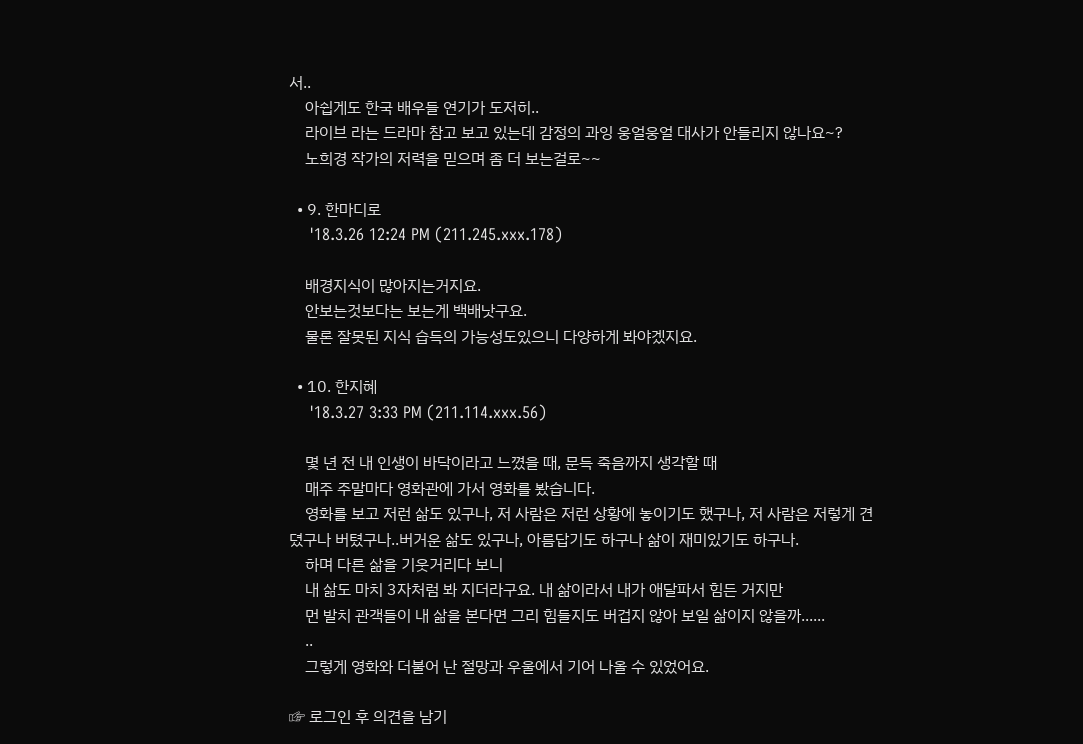서..
    아쉽게도 한국 배우들 연기가 도저히..
    라이브 라는 드라마 참고 보고 있는데 감정의 과잉 웅얼웅얼 대사가 안들리지 않나요~?
    노희경 작가의 저력을 믿으며 좀 더 보는걸로~~

  • 9. 한마디로
    '18.3.26 12:24 PM (211.245.xxx.178)

    배경지식이 많아지는거지요.
    안보는것보다는 보는게 백배낫구요.
    물론 잘못된 지식 습득의 가능성도있으니 다양하게 봐야겠지요.

  • 10. 한지혜
    '18.3.27 3:33 PM (211.114.xxx.56)

    몇 년 전 내 인생이 바닥이라고 느꼈을 때, 문득 죽음까지 생각할 때
    매주 주말마다 영화관에 가서 영화를 봤습니다.
    영화를 보고 저런 삶도 있구나, 저 사람은 저런 상황에 놓이기도 했구나, 저 사람은 저렇게 견뎠구나 버텼구나..버거운 삶도 있구나, 아름답기도 하구나 삶이 재미있기도 하구나.
    하며 다른 삶을 기웃거리다 보니
    내 삶도 마치 3자처럼 봐 지더라구요. 내 삶이라서 내가 애달파서 힘든 거지만
    먼 발치 관객들이 내 삶을 본다면 그리 힘들지도 버겁지 않아 보일 삶이지 않을까......
    ..
    그렇게 영화와 더불어 난 절망과 우울에서 기어 나올 수 있었어요.

☞ 로그인 후 의견을 남기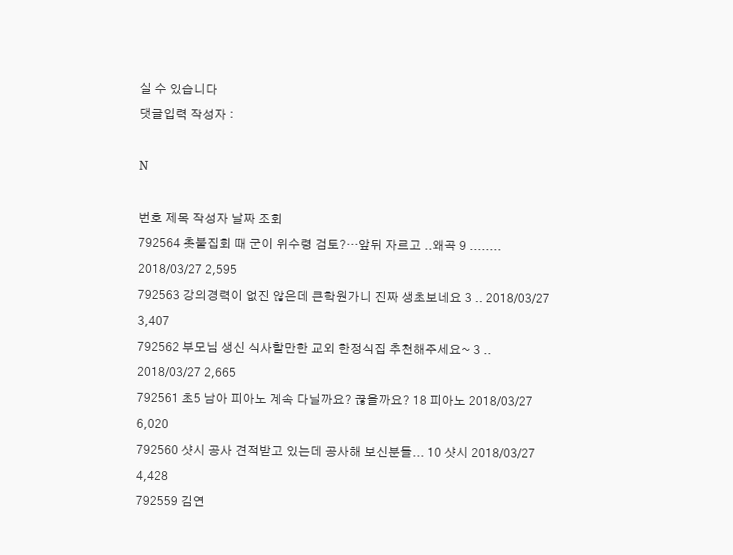실 수 있습니다
댓글입력 작성자 :

N

번호 제목 작성자 날짜 조회
792564 촛불집회 때 군이 위수령 검토?…앞뒤 자르고 ..왜곡 9 ........ 2018/03/27 2,595
792563 강의경력이 없진 않은데 큰학원가니 진짜 생초보네요 3 .. 2018/03/27 3,407
792562 부모님 생신 식사할만한 교외 한정식집 추천해주세요~ 3 .. 2018/03/27 2,665
792561 초5 남아 피아노 계속 다닐까요? 끊을까요? 18 피아노 2018/03/27 6,020
792560 샷시 공사 견적받고 있는데 공사해 보신분들... 10 샷시 2018/03/27 4,428
792559 김연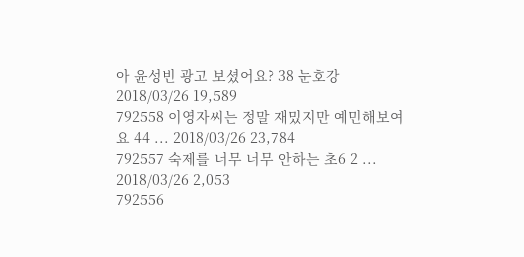아 윤성빈 광고 보셨어요? 38 눈호강 2018/03/26 19,589
792558 이영자씨는 정말 재밌지만 예민해보여요 44 ... 2018/03/26 23,784
792557 숙제를 너무 너무 안하는 초6 2 ... 2018/03/26 2,053
792556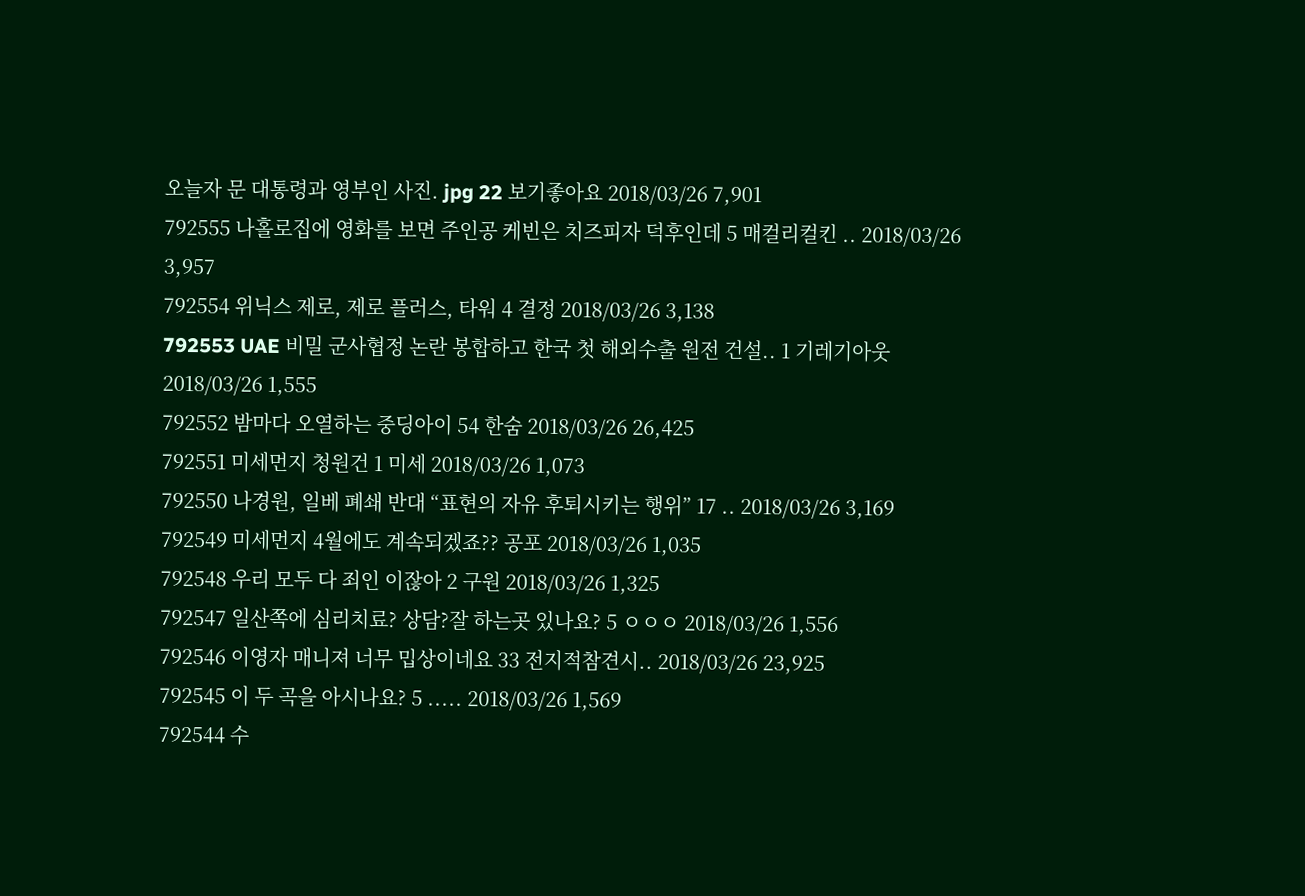오늘자 문 대통령과 영부인 사진. jpg 22 보기좋아요 2018/03/26 7,901
792555 나홀로집에 영화를 보면 주인공 케빈은 치즈피자 덕후인데 5 매컬리컬킨 .. 2018/03/26 3,957
792554 위닉스 제로, 제로 플러스, 타워 4 결정 2018/03/26 3,138
792553 UAE 비밀 군사협정 논란 봉합하고 한국 첫 해외수출 원전 건설.. 1 기레기아웃 2018/03/26 1,555
792552 밤마다 오열하는 중딩아이 54 한숨 2018/03/26 26,425
792551 미세먼지 청원건 1 미세 2018/03/26 1,073
792550 나경원, 일베 폐쇄 반대 “표현의 자유 후퇴시키는 행위” 17 .. 2018/03/26 3,169
792549 미세먼지 4월에도 계속되겠죠?? 공포 2018/03/26 1,035
792548 우리 모두 다 죄인 이잖아 2 구원 2018/03/26 1,325
792547 일산쪽에 심리치료? 상담?잘 하는곳 있나요? 5 ㅇㅇㅇ 2018/03/26 1,556
792546 이영자 매니져 너무 밉상이네요 33 전지적참견시.. 2018/03/26 23,925
792545 이 두 곡을 아시나요? 5 ..... 2018/03/26 1,569
792544 수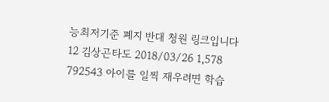능최저기준 폐지 반대 청원 링크입니다 12 김상곤타도 2018/03/26 1,578
792543 아이를 일찍 재우려면 학습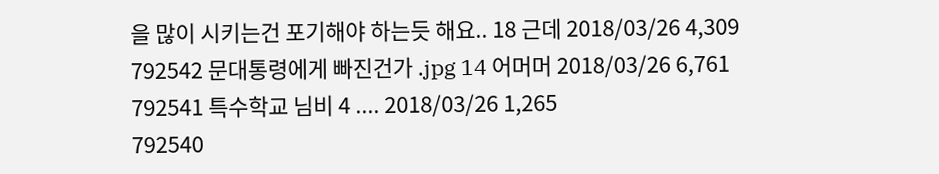을 많이 시키는건 포기해야 하는듯 해요.. 18 근데 2018/03/26 4,309
792542 문대통령에게 빠진건가 .jpg 14 어머머 2018/03/26 6,761
792541 특수학교 님비 4 .... 2018/03/26 1,265
792540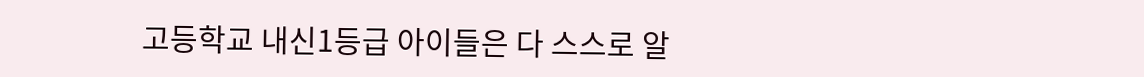고등학교 내신1등급 아이들은 다 스스로 알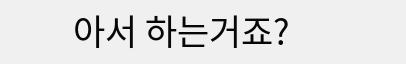아서 하는거죠?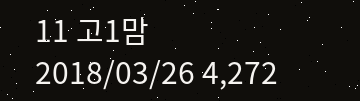11 고1맘 2018/03/26 4,272